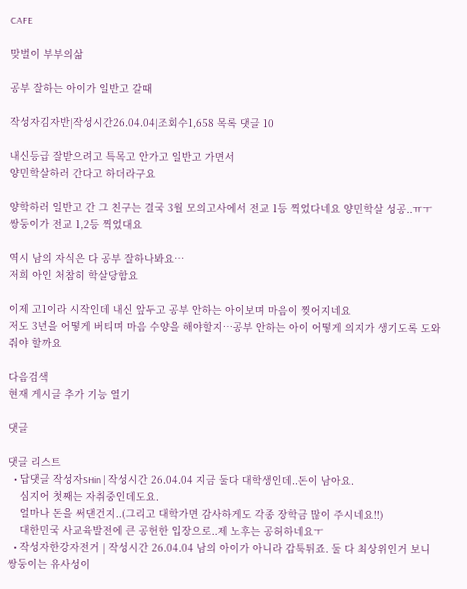CAFE

맞벌이 부부의삶

공부 잘하는 아이가 일반고 갈때

작성자김자반|작성시간26.04.04|조회수1,658 목록 댓글 10

내신등급 잘받으려고 특목고 안가고 일반고 가면서
양민학살하러 간다고 하더라구요

양학하러 일반고 간 그 친구는 결국 3월 모의고사에서 전교 1등 찍었다네요 양민학살 성공..ㅠㅜ
쌍둥이가 전교 1,2등 찍었대요

역시 남의 자식은 다 공부 잘하나봐요…
저희 아인 처참히 학살당함요

이제 고1이라 시작인데 내신 앞두고 공부 안하는 아이보며 마음이 찢어지네요
저도 3년을 어떻게 버티며 마음 수양을 해야할지…공부 안하는 아이 어떻게 의지가 생기도록 도와줘야 할까요

다음검색
현재 게시글 추가 기능 열기

댓글

댓글 리스트
  • 답댓글 작성자SHin | 작성시간 26.04.04 지금 둘다 대학생인데..돈이 남아요.
    심지어 첫째는 자취중인데도요.
    얼마나 돈을 써댄건지..(그리고 대학가면 감사하게도 각종 장학금 많이 주시네요!!)
    대한민국 사교육발전에 큰 공헌한 입장으로..제 노후는 공허하네요ㅜ
  • 작성자한강자전거 | 작성시간 26.04.04 남의 아이가 아니라 갑툭튀죠. 둘 다 최상위인거 보니 쌍둥이는 유사성이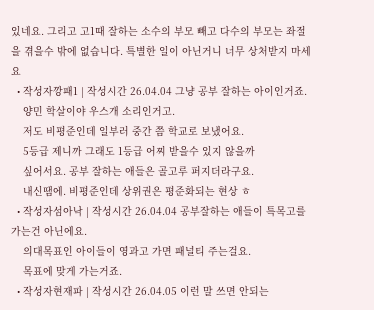있네요. 그리고 고1때 잘하는 소수의 부모 빼고 다수의 부모는 좌절을 겪을수 밖에 없습니다. 특별한 일이 아닌거니 너무 상처받지 마세요
  • 작성자깡패1 | 작성시간 26.04.04 그냥 공부 잘하는 아이인거죠.
    양민 학살이야 우스개 소리인거고.
    저도 비평준인데 일부러 중간 쯤 학교로 보냈어요.
    5등급 제니까 그래도 1등급 어찌 받을수 있지 않을까
    싶어서요. 공부 잘하는 애들은 골고루 퍼지더라구요.
    내신땜에. 비평준인데 상위권은 평준화되는 현상 ㅎ
  • 작성자섬아낙 | 작성시간 26.04.04 공부잘하는 애들이 특목고를 가는건 아닌에요.
    의대목표인 아이들이 영과고 가면 패널티 주는걸요.
    목표에 맞게 가는거죠.
  • 작성자현재파 | 작성시간 26.04.05 이런 말 쓰면 안되는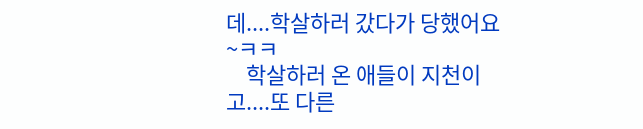데....학살하러 갔다가 당했어요~ㅋㅋ
    학살하러 온 애들이 지천이고....또 다른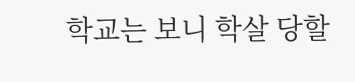학교는 보니 학살 당할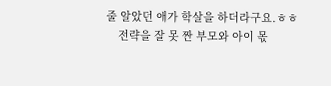줄 알았던 애가 학살을 하더라구요.ㅎㅎ
    전략을 잘 못 짠 부모와 아이 몫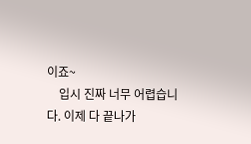이죠~
    입시 진짜 너무 어렵습니다. 이제 다 끝나가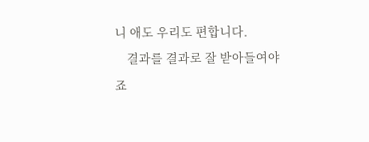니 애도 우리도 편합니다.
    결과를 결과로 잘 받아들여야죠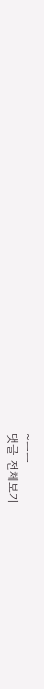~ㅡㅡ
댓글 전체보기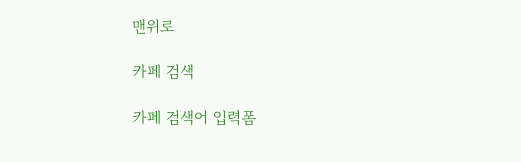맨위로

카페 검색

카페 검색어 입력폼